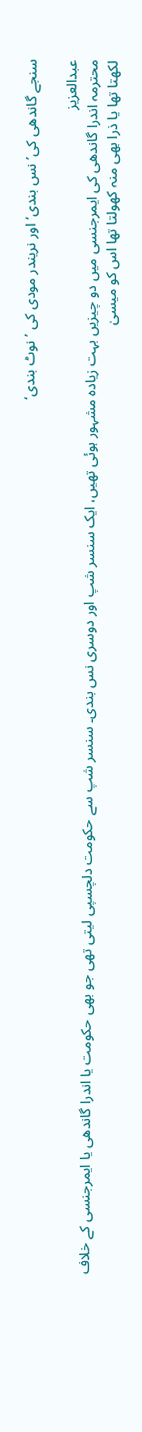سنجے گاندھی کی’ نس بندی‘ اور نریندر مودی کی ’نوٹ بندی‘

عبدالعزیز
محترمہ اندرا گاندھی کی ایمرجنسی میں دو چیزیں بہت زیادہ مشہور ہوئی تھیں، ایک سنسر شپ اور دوسری نس بندی۔ سنسر شپ سے حکومت دلچسپی لیتی تھی جو بھی حکومت یا اندرا گاندھی یا ایمرجنسی کے خلاف لکھتا تھا یا ذرا بھی منہ کھولتا تھا اس کو میسیٰ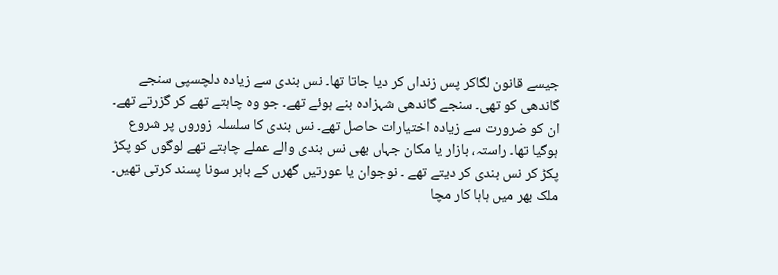جیسے قانون لگاکر پس زنداں کر دیا جاتا تھا۔ نس بندی سے زیادہ دلچسپی سنجے گاندھی کو تھی۔ سنجے گاندھی شہزادہ بنے ہوئے تھے۔ جو وہ چاہتے تھے کر گزرتے تھے۔ ان کو ضرورت سے زیادہ اختیارات حاصل تھے۔ نس بندی کا سلسلہ زوروں پر شروع ہوگیا تھا۔ راستہ، بازار یا مکان جہاں بھی نس بندی والے عملے چاہتے تھے لوگوں کو پکڑ پکڑ کر نس بندی کر دیتے تھے ۔ نوجوان یا عورتیں گھرں کے باہر سونا پسند کرتی تھیں۔ ملک بھر میں ہاہا کار مچا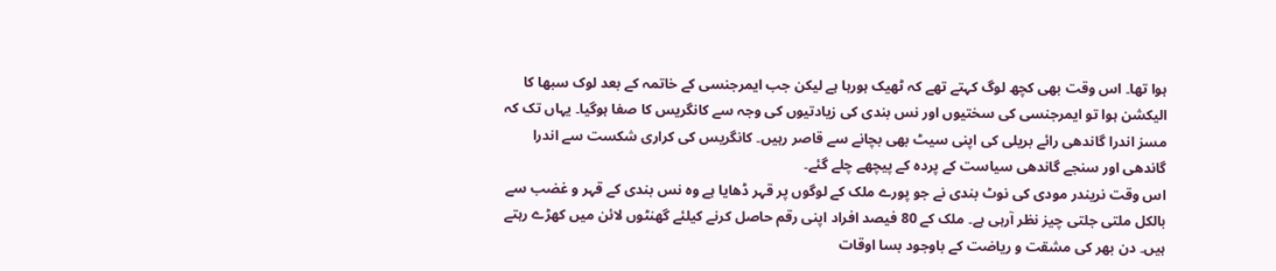ہوا تھا۔ اس وقت بھی کچھ لوگ کہتے تھے کہ ٹھیک ہورہا ہے لیکن جب ایمرجنسی کے خاتمہ کے بعد لوک سبھا کا الیکشن ہوا تو ایمرجنسی کی سختیوں اور نس بندی کی زیادتیوں کی وجہ سے کانگریس کا صفا ہوگیا۔ یہاں تک کہ مسز اندرا گاندھی رائے بریلی کی اپنی سیٹ بھی بچانے سے قاصر رہیں۔ کانگریس کی کراری شکست سے اندرا گاندھی اور سنجے گاندھی سیاست کے پردہ کے پیچھے چلے گئے۔
اس وقت نریندر مودی کی نوٹ بندی نے جو پورے ملک کے لوگوں پر قہر ڈھایا ہے وہ نس بندی کے قہر و غضب سے بالکل ملتی جلتی چیز نظر آرہی ہے۔ ملک کے 80 فیصد افراد اپنی رقم حاصل کرنے کیلئے گھنٹوں لائن میں کھڑے رہتے ہیں۔ دن بھر کی مشقت و ریاضت کے باوجود بسا اوقات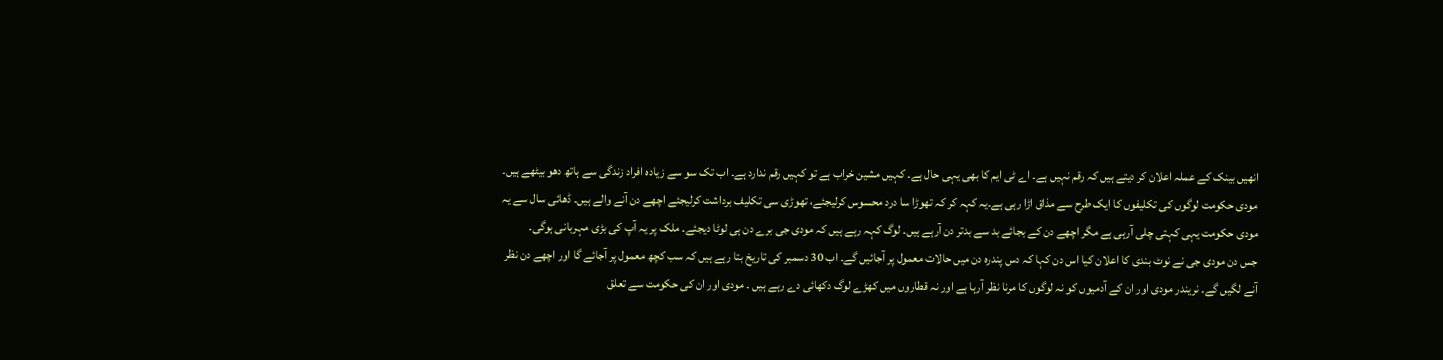انھیں بینک کے عملہ اعلان کر دیتے ہیں کہ رقم نہیں ہے۔ اے ٹی ایم کا بھی یہی حال ہے۔ کہیں مشین خراب ہے تو کہیں رقم ندارد ہے۔ اب تک سو سے زیادہ افراد زندگی سے ہاتھ دھو بیٹھے ہیں۔ مودی حکومت لوگوں کی تکلیفوں کا ایک طرح سے مذاق اڑا رہی ہے۔یہ کہہ کر کہ تھوڑا سا درد محسوس کرلیجئے، تھوڑی سی تکلیف برداشت کرلیجئے اچھے دن آنے والے ہیں۔ ڈھائی سال سے یہ مودی حکومت یہی کہتی چلی آرہی ہے مگر اچھے دن کے بجائے بد سے بدتر دن آرہے ہیں۔ لوگ کہہ رہے ہیں کہ مودی جی برے دن ہی لوٹا دیجئے۔ ملک پر یہ آپ کی بڑی مہربانی ہوگی۔
جس دن مودی جی نے نوٹ بندی کا اعلان کیا اس دن کہا کہ دس پندرہ دن میں حالات معمول پر آجائیں گے۔ اب 30 دسمبر کی تاریخ بتا رہے ہیں کہ سب کچھ معمول پر آجائے گا اور اچھے دن نظر آنے لگیں گے۔ نریندر مودی اور ان کے آدمیوں کو نہ لوگوں کا مرنا نظر آرہا ہے اور نہ قطاروں میں کھڑے لوگ دکھائی دے رہے ہیں ۔ مودی اور ان کی حکومت سے تعلق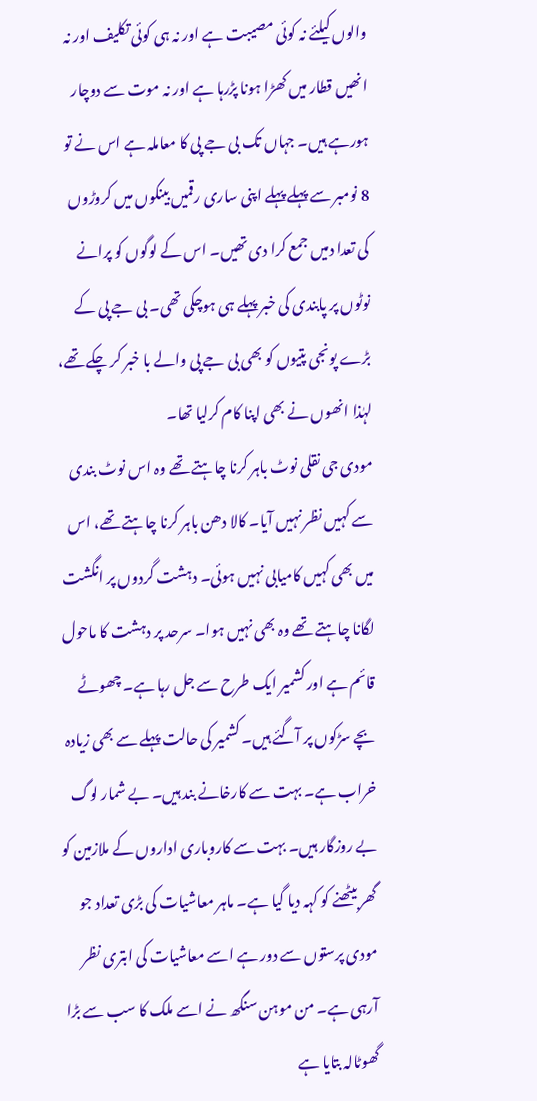والوں کیلئے نہ کوئی مصیبت ہے اور نہ ہی کوئی تکلیف اور نہ انھیں قطار میں کھڑا ہونا پڑرہا ہے اور نہ موت سے دوچار ہورہے ہیں۔ جہاں تک بی جے پی کا معاملہ ہے اس نے تو 8 نومبر سے پہلے پہلے اپنی ساری رقمیں بینکوں میں کروڑوں کی تعدا دمیں جمع کرا دی تھیں۔ اس کے لوگوں کو پرانے نوٹوں پر پابندی کی خبر پہلے ہی ہوچکی تھی۔ بی جے پی کے بڑے پونجی پتیوں کو بھی بی جے پی والے با خبر کر چکے تھے، لہٰذا انھوں نے بھی اپنا کام کرلیا تھا۔
مودی جی نقلی نوٹ باہر کرنا چاہتے تھے وہ اس نوٹ بندی سے کہیں نظر نہیں آیا۔ کالا دھن باہر کرنا چاہتے تھے، اس میں بھی کہیں کامیابی نہیں ہوئی۔ دہشت گردوں پر انگشت لگانا چاہتے تھے وہ بھی نہیں ہوا۔ سرحد پر دہشت کا ماحول قائم ہے اور کشمیر ایک طرح سے جل رہا ہے۔ چھوٹے بچے سڑکوں پر آگئے ہیں۔ کشمیر کی حالت پہلے سے بھی زیادہ خراب ہے۔ بہت سے کارخانے بند ہیں۔ بے شمار لوگ بے روزگار ہیں۔ بہت سے کاروباری اداروں کے ملازمین کو گھر بیٹھنے کو کہہ دیا گیا ہے۔ ماہر معاشیات کی بڑی تعداد جو مودی پرستوں سے دور ہے اسے معاشیات کی ابتری نظر آرہی ہے۔ من موہن سنگھ نے اسے ملک کا سب سے بڑا گھوٹالہ بتایا ہے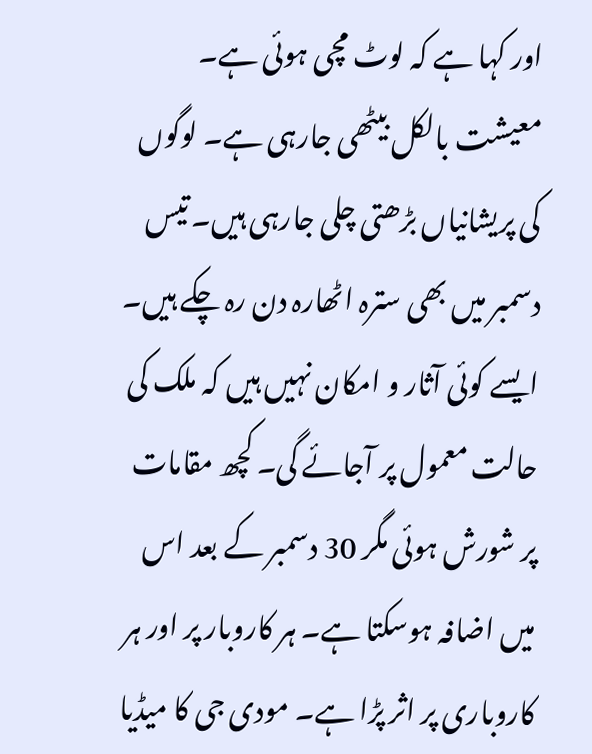اور کہا ہے کہ لوٹ مچی ہوئی ہے۔ معیشت بالکل بیٹھی جارہی ہے۔ لوگوں کی پریشانیاں بڑھتی چلی جارہی ہیں۔ تیس دسمبر میں بھی سترہ اٹھارہ دن رہ چکے ہیں۔ ایسے کوئی آثار و امکان نہیں ہیں کہ ملک کی حالت معمول پر آجائے گی۔ کچھ مقامات پر شورش ہوئی مگر 30 دسمبر کے بعد اس میں اضافہ ہوسکتا ہے۔ ہر کاروبار پر اور ہر کاروباری پر اثر پڑا ہے۔ مودی جی کا میڈیا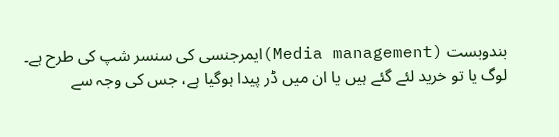بندوبست (Media management)ایمرجنسی کی سنسر شپ کی طرح ہے۔ لوگ یا تو خرید لئے گئے ہیں یا ان میں ڈر پیدا ہوگیا ہے، جس کی وجہ سے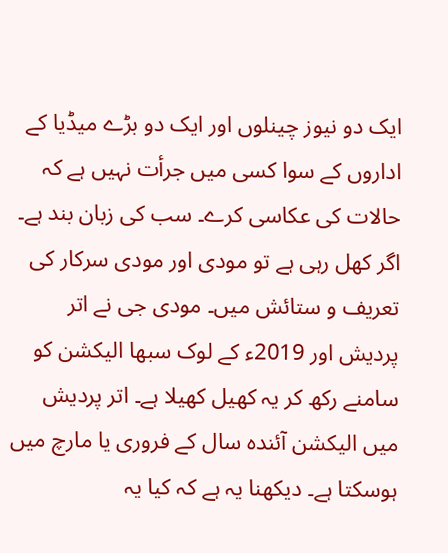ایک دو نیوز چینلوں اور ایک دو بڑے میڈیا کے اداروں کے سوا کسی میں جرأت نہیں ہے کہ حالات کی عکاسی کرے۔ سب کی زبان بند ہے۔ اگر کھل رہی ہے تو مودی اور مودی سرکار کی تعریف و ستائش میں۔ مودی جی نے اتر پردیش اور 2019ء کے لوک سبھا الیکشن کو سامنے رکھ کر یہ کھیل کھیلا ہے۔ اتر پردیش میں الیکشن آئندہ سال کے فروری یا مارچ میں ہوسکتا ہے۔ دیکھنا یہ ہے کہ کیا یہ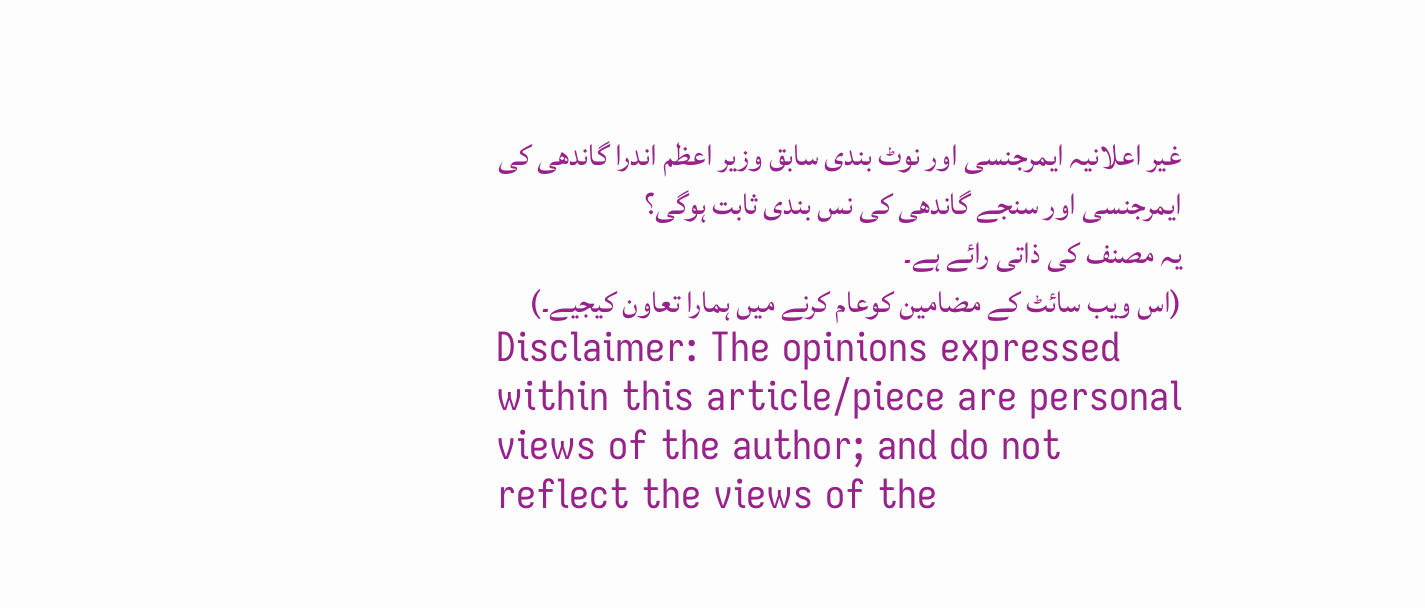غیر اعلانیہ ایمرجنسی اور نوٹ بندی سابق وزیر اعظم اندرا گاندھی کی ایمرجنسی اور سنجے گاندھی کی نس بندی ثابت ہوگی؟
یہ مصنف کی ذاتی رائے ہے۔
(اس ویب سائٹ کے مضامین کوعام کرنے میں ہمارا تعاون کیجیے۔)
Disclaimer: The opinions expressed within this article/piece are personal views of the author; and do not reflect the views of the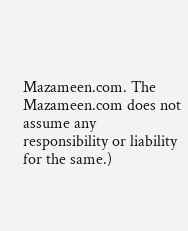Mazameen.com. The Mazameen.com does not assume any responsibility or liability for the same.)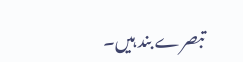تبصرے بند ہیں۔